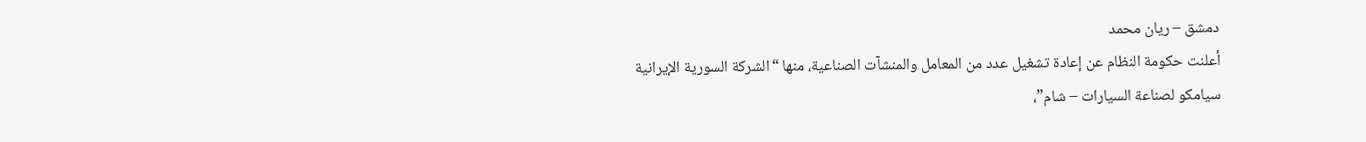دمشق – ريان محمد
أعلنت حكومة النظام عن إعادة تشغيل عدد من المعامل والمنشآت الصناعية، منها “الشركة السورية الإيرانية سيامكو لصناعة السيارات – شام”،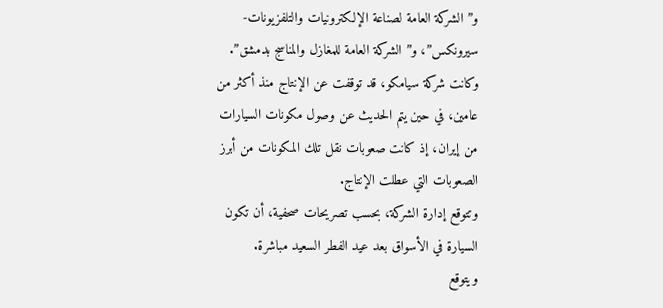و”الشركة العامة لصناعة الإلكترونيات والتلفزيونات-سيرونكس”، و”الشركة العامة للمغازل والمناسج بدمشق”.
وكانت شركة سيامكو، قد توقفت عن الإنتاج منذ أكثر من عامين، في حين يتم الحديث عن وصول مكونات السيارات من إيران، إذ كانت صعوبات نقل تلك المكونات من أبرز الصعوبات التي عطلت الإنتاج.
وتتوقع إدارة الشركة، بحسب تصريحات صحفية، أن تكون السيارة في الأسواق بعد عيد الفطر السعيد مباشرة.
ويتوقع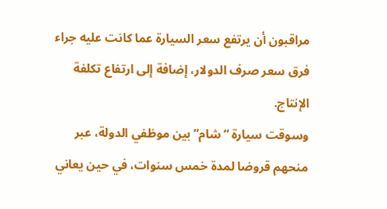مراقبون أن يرتفع سعر السيارة عما كانت عليه جراء فرق سعر صرف الدولار، إضافة إلى ارتفاع تكلفة الإنتاج.
وسوقت سيارة “شام” بين موظفي الدولة، عبر منحهم قروضا لمدة خمس سنوات، في حين يعاني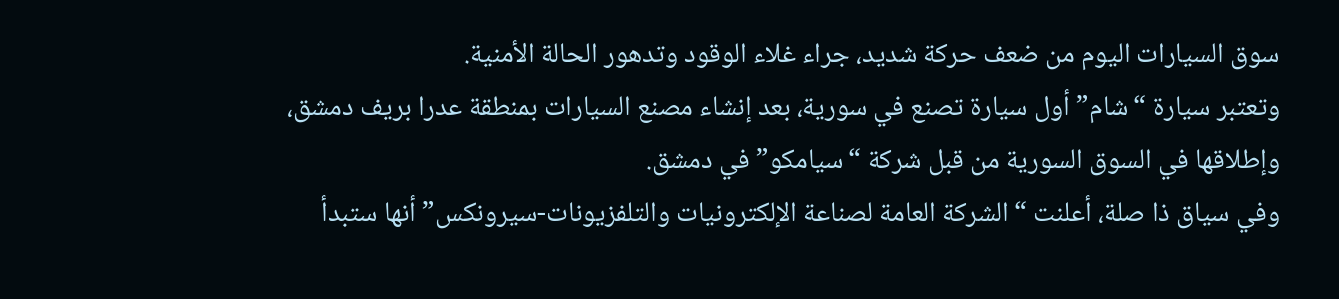سوق السيارات اليوم من ضعف حركة شديد، جراء غلاء الوقود وتدهور الحالة الأمنية.
وتعتبر سيارة “شام” أول سيارة تصنع في سورية، بعد إنشاء مصنع السيارات بمنطقة عدرا بريف دمشق، وإطلاقها في السوق السورية من قبل شركة “سيامكو” في دمشق.
وفي سياق ذا صلة، أعلنت “الشركة العامة لصناعة الإلكترونيات والتلفزيونات-سيرونكس” أنها ستبدأ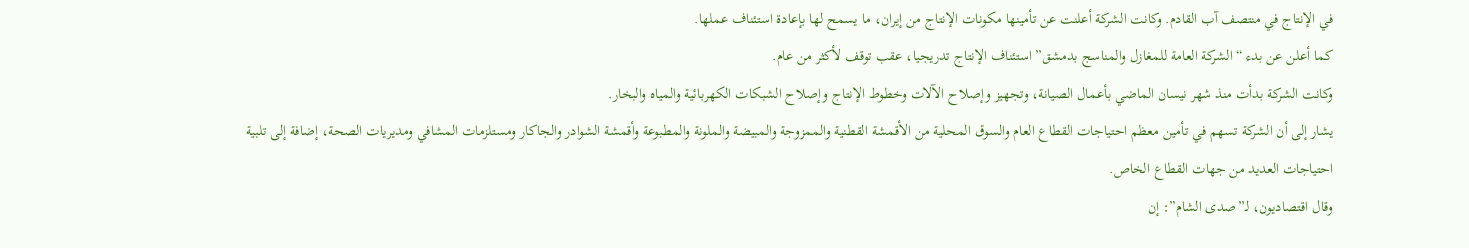في الإنتاج في منتصف آب القادم. وكانت الشركة أعلنت عن تأمينها مكونات الإنتاج من إيران، ما يسمح لها بإعادة استئناف عملها.
كما أعلن عن بدء “الشركة العامة للمغازل والمناسج بدمشق” استئناف الإنتاج تدريجيا، عقب توقف لأكثر من عام.
وكانت الشركة بدأت منذ شهر نيسان الماضي بأعمال الصيانة، وتجهيز وإصلاح الآلات وخطوط الإنتاج وإصلاح الشبكات الكهربائية والمياه والبخار.
يشار إلى أن الشركة تسهم في تأمين معظم احتياجات القطاع العام والسوق المحلية من الأقمشة القطنية والممزوجة والمبيضة والملونة والمطبوعة وأقمشة الشوادر والجاكار ومستلزمات المشافي ومديريات الصحة، إضافة إلى تلبية احتياجات العديد من جهات القطاع الخاص.
وقال اقتصاديون، لـ”صدى الشام”: إن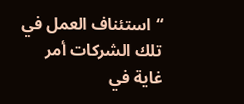“استئناف العمل في تلك الشركات أمر غاية في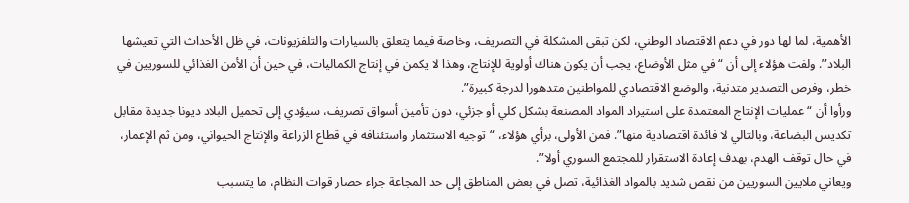الأهمية، لما لها دور في دعم الاقتصاد الوطني، لكن تبقى المشكلة في التصريف، وخاصة فيما يتعلق بالسيارات والتلفزيونات، في ظل الأحداث التي تعيشها البلاد”. ولفت هؤلاء إلى أن “في مثل الأوضاع، يجب أن يكون هناك أولوية للإنتاج، وهذا لا يكمن في إنتاج الكماليات، في حين أن الأمن الغذائي للسوريين في خطر، وفرص التصدير متدنية، والوضع الاقتصادي للمواطنين متدهورا لدرجة كبيرة”.
ورأوا أن “عمليات الإنتاج المعتمدة على استيراد المواد المصنعة بشكل كلي أو جزئي، دون تأمين أسواق تصريف، سيؤدي إلى تحميل البلاد ديونا جديدة مقابل تكديس البضاعة، وبالتالي لا فائدة اقتصادية منها”. فمن الأولى، برأي هؤلاء، “توجيه الاستثمار واستئنافه في قطاع الزراعة والإنتاج الحيواني، ومن ثم الإعمار، في حال توقف الهدم، بهدف إعادة الاستقرار للمجتمع السوري أولا”.
ويعاني ملايين السوريين من نقص شديد بالمواد الغذائية، تصل في بعض المناطق إلى حد المجاعة جراء حصار قوات النظام، ما يتسبب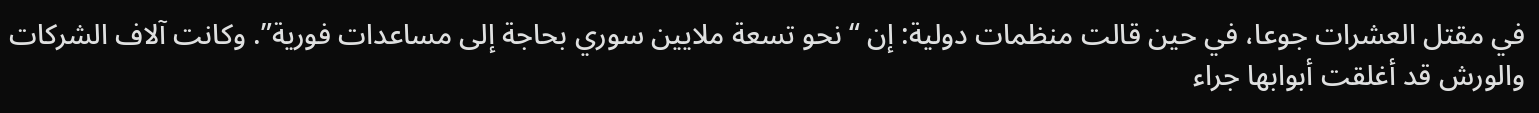في مقتل العشرات جوعا، في حين قالت منظمات دولية: إن “نحو تسعة ملايين سوري بحاجة إلى مساعدات فورية”. وكانت آلاف الشركات والورش قد أغلقت أبوابها جراء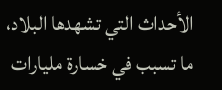الأحداث التي تشهدها البلاد، ما تسبب في خسارة مليارات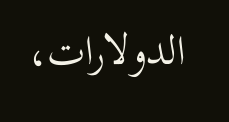الدولارات،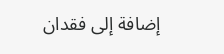إضافة إلى فقدان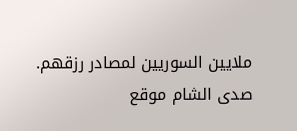ملايين السوريين لمصادر رزقهم.
صدى الشام موقع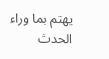يهتم بما وراء الحدث